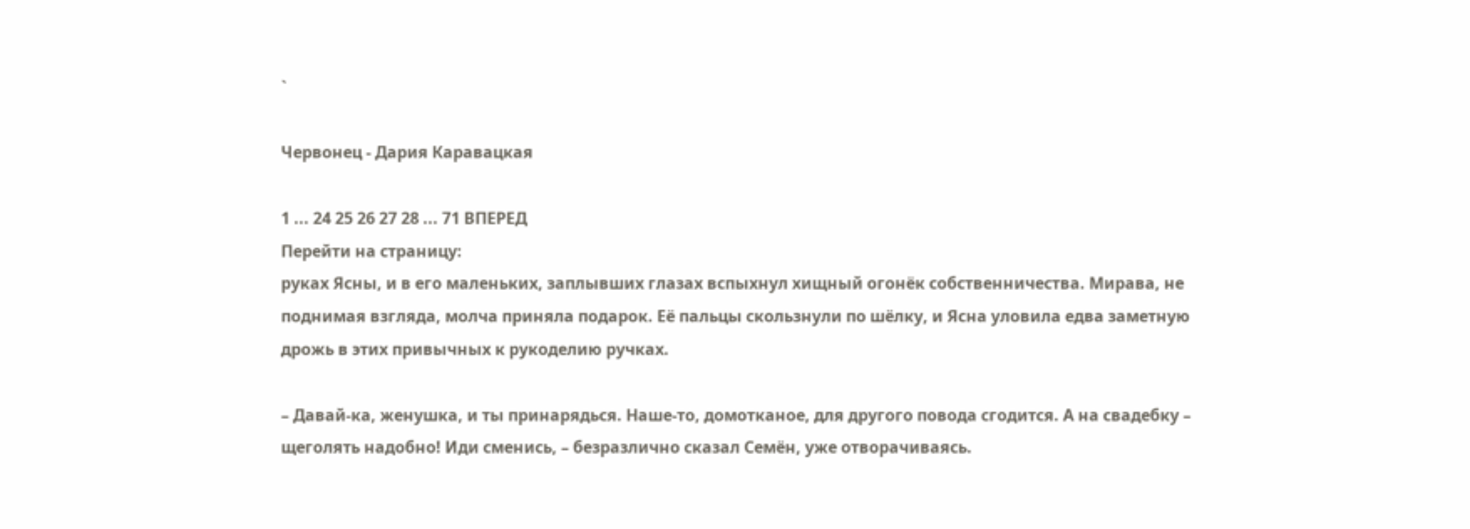`

Червонец - Дария Каравацкая

1 ... 24 25 26 27 28 ... 71 ВПЕРЕД
Перейти на страницу:
руках Ясны, и в его маленьких, заплывших глазах вспыхнул хищный огонёк собственничества. Мирава, не поднимая взгляда, молча приняла подарок. Её пальцы скользнули по шёлку, и Ясна уловила едва заметную дрожь в этих привычных к рукоделию ручках.

– Давай-ка, женушка, и ты принарядься. Наше-то, домотканое, для другого повода сгодится. А на свадебку – щеголять надобно! Иди сменись, – безразлично сказал Семён, уже отворачиваясь.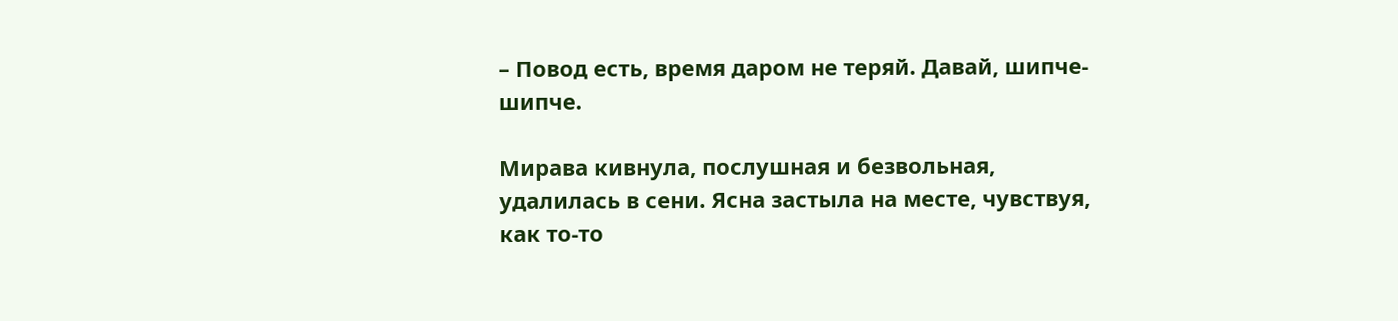– Повод есть, время даром не теряй. Давай, шипче-шипче.

Мирава кивнула, послушная и безвольная, удалилась в сени. Ясна застыла на месте, чувствуя, как то-то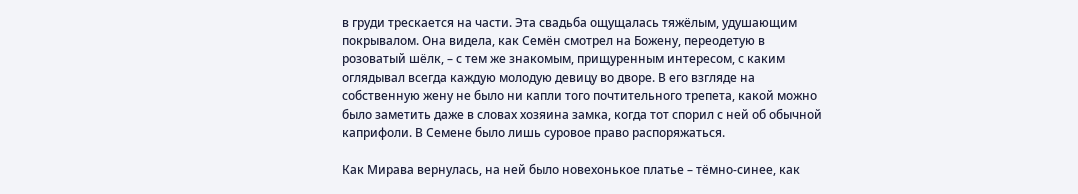в груди трескается на части. Эта свадьба ощущалась тяжёлым, удушающим покрывалом. Она видела, как Семён смотрел на Божену, переодетую в розоватый шёлк, – с тем же знакомым, прищуренным интересом, с каким оглядывал всегда каждую молодую девицу во дворе. В его взгляде на собственную жену не было ни капли того почтительного трепета, какой можно было заметить даже в словах хозяина замка, когда тот спорил с ней об обычной каприфоли. В Семене было лишь суровое право распоряжаться.

Как Мирава вернулась, на ней было новехонькое платье – тёмно-синее, как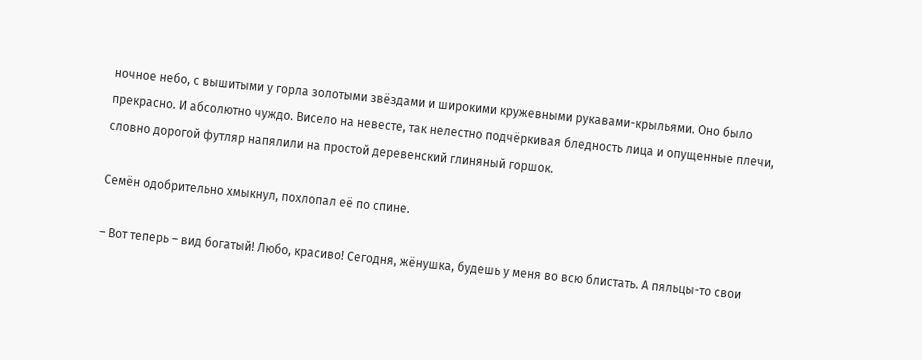ночное небо, с вышитыми у горла золотыми звёздами и широкими кружевными рукавами-крыльями. Оно было прекрасно. И абсолютно чуждо. Висело на невесте, так нелестно подчёркивая бледность лица и опущенные плечи, словно дорогой футляр напялили на простой деревенский глиняный горшок.

Семён одобрительно хмыкнул, похлопал её по спине.

– Вот теперь – вид богатый! Любо, красиво! Сегодня, жёнушка, будешь у меня во всю блистать. А пяльцы-то свои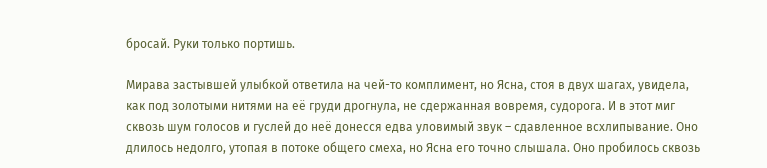бросай. Руки только портишь.

Мирава застывшей улыбкой ответила на чей-то комплимент, но Ясна, стоя в двух шагах, увидела, как под золотыми нитями на её груди дрогнула, не сдержанная вовремя, судорога. И в этот миг сквозь шум голосов и гуслей до неё донесся едва уловимый звук – сдавленное всхлипывание. Оно длилось недолго, утопая в потоке общего смеха, но Ясна его точно слышала. Оно пробилось сквозь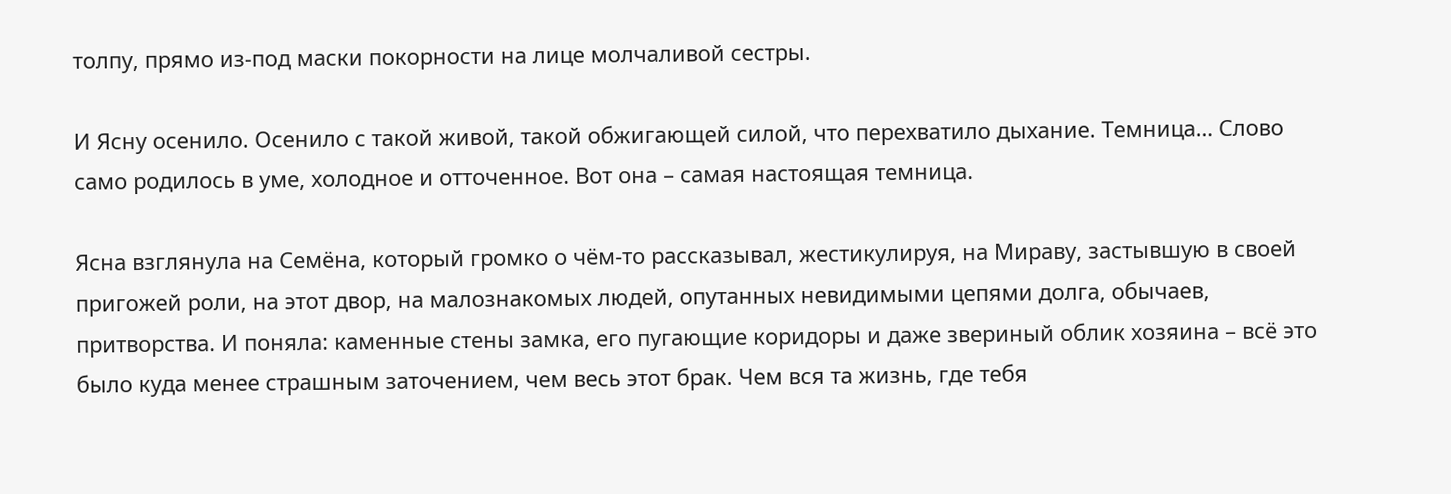толпу, прямо из-под маски покорности на лице молчаливой сестры.

И Ясну осенило. Осенило с такой живой, такой обжигающей силой, что перехватило дыхание. Темница… Слово само родилось в уме, холодное и отточенное. Вот она – самая настоящая темница.

Ясна взглянула на Семёна, который громко о чём-то рассказывал, жестикулируя, на Мираву, застывшую в своей пригожей роли, на этот двор, на малознакомых людей, опутанных невидимыми цепями долга, обычаев, притворства. И поняла: каменные стены замка, его пугающие коридоры и даже звериный облик хозяина – всё это было куда менее страшным заточением, чем весь этот брак. Чем вся та жизнь, где тебя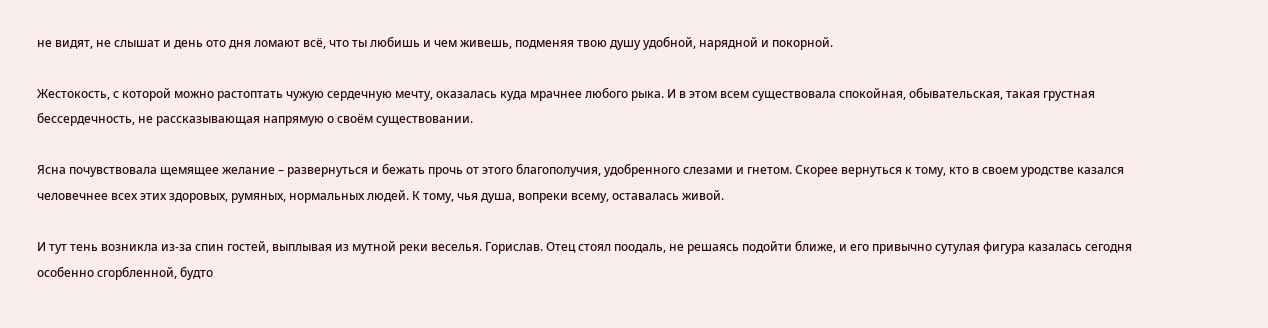не видят, не слышат и день ото дня ломают всё, что ты любишь и чем живешь, подменяя твою душу удобной, нарядной и покорной.

Жестокость, с которой можно растоптать чужую сердечную мечту, оказалась куда мрачнее любого рыка. И в этом всем существовала спокойная, обывательская, такая грустная бессердечность, не рассказывающая напрямую о своём существовании.

Ясна почувствовала щемящее желание – развернуться и бежать прочь от этого благополучия, удобренного слезами и гнетом. Скорее вернуться к тому, кто в своем уродстве казался человечнее всех этих здоровых, румяных, нормальных людей. К тому, чья душа, вопреки всему, оставалась живой.

И тут тень возникла из-за спин гостей, выплывая из мутной реки веселья. Горислав. Отец стоял поодаль, не решаясь подойти ближе, и его привычно сутулая фигура казалась сегодня особенно сгорбленной, будто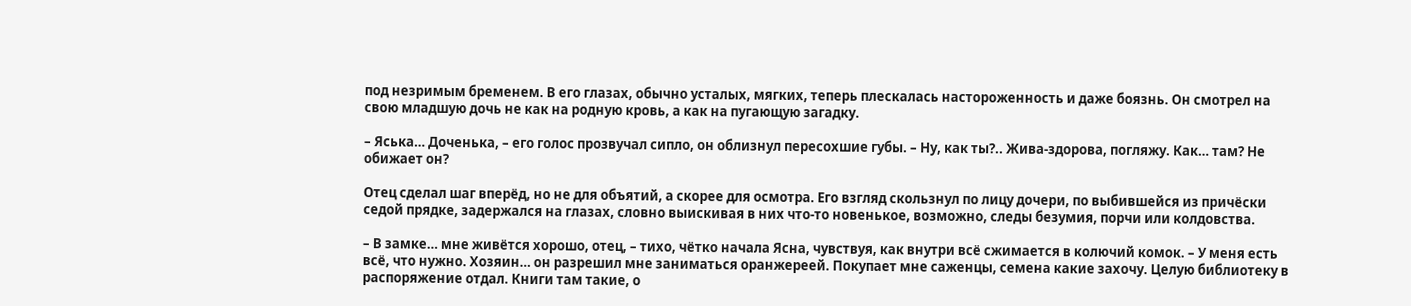под незримым бременем. В его глазах, обычно усталых, мягких, теперь плескалась настороженность и даже боязнь. Он смотрел на свою младшую дочь не как на родную кровь, а как на пугающую загадку.

– Яська… Доченька, – его голос прозвучал сипло, он облизнул пересохшие губы. – Ну, как ты?.. Жива-здорова, погляжу. Как… там? Не обижает он?

Отец сделал шаг вперёд, но не для объятий, а скорее для осмотра. Его взгляд скользнул по лицу дочери, по выбившейся из причёски седой прядке, задержался на глазах, словно выискивая в них что-то новенькое, возможно, следы безумия, порчи или колдовства.

– В замке… мне живётся хорошо, отец, – тихо, чётко начала Ясна, чувствуя, как внутри всё сжимается в колючий комок. – У меня есть всё, что нужно. Хозяин… он разрешил мне заниматься оранжереей. Покупает мне саженцы, семена какие захочу. Целую библиотеку в распоряжение отдал. Книги там такие, о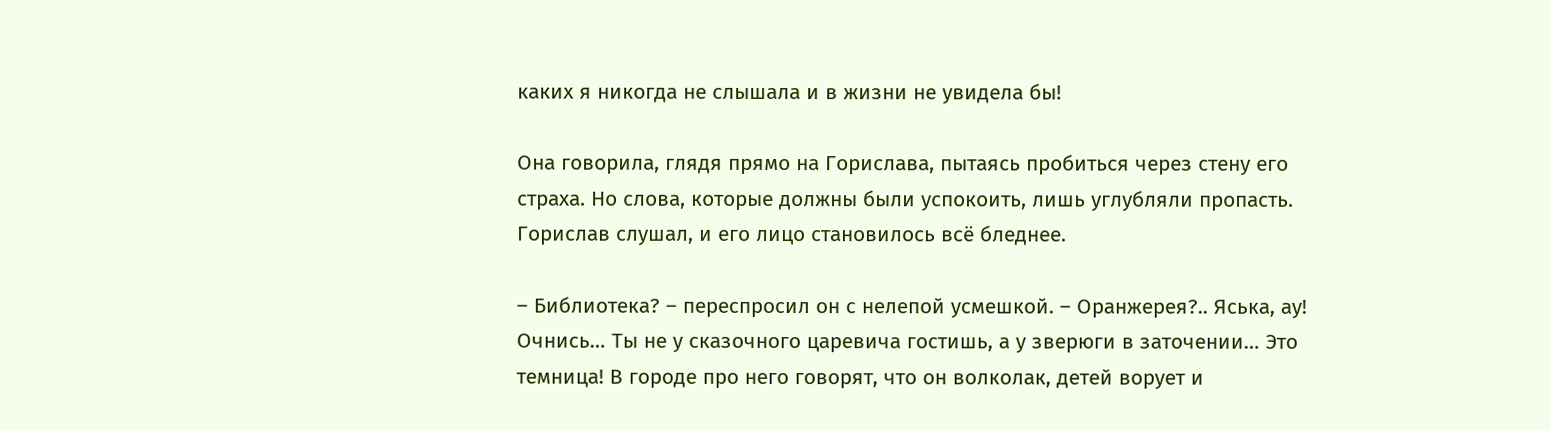каких я никогда не слышала и в жизни не увидела бы!

Она говорила, глядя прямо на Горислава, пытаясь пробиться через стену его страха. Но слова, которые должны были успокоить, лишь углубляли пропасть. Горислав слушал, и его лицо становилось всё бледнее.

– Библиотека? – переспросил он с нелепой усмешкой. – Оранжерея?.. Яська, ау! Очнись… Ты не у сказочного царевича гостишь, а у зверюги в заточении… Это темница! В городе про него говорят, что он волколак, детей ворует и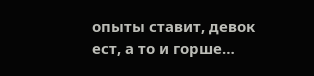опыты ставит, девок ест, а то и горше…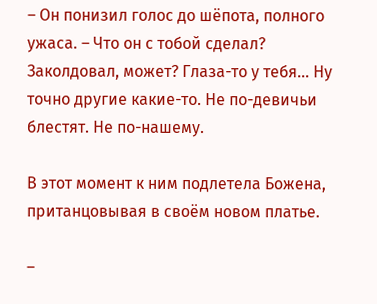– Он понизил голос до шёпота, полного ужаса. – Что он с тобой сделал? Заколдовал, может? Глаза-то у тебя… Ну точно другие какие-то. Не по-девичьи блестят. Не по-нашему.

В этот момент к ним подлетела Божена, пританцовывая в своём новом платье.

–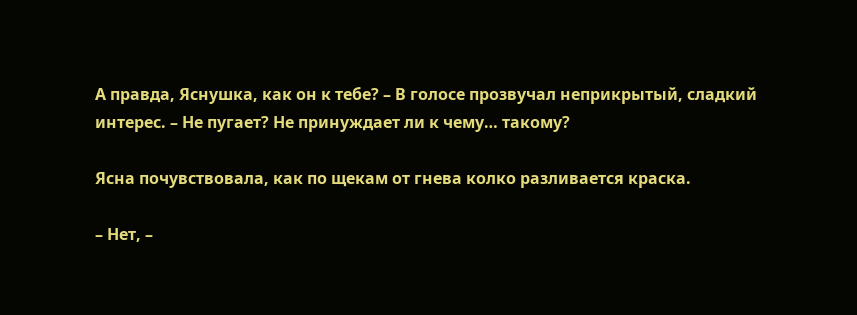А правда, Яснушка, как он к тебе? – В голосе прозвучал неприкрытый, сладкий интерес. – Не пугает? Не принуждает ли к чему… такому?

Ясна почувствовала, как по щекам от гнева колко разливается краска.

– Нет, –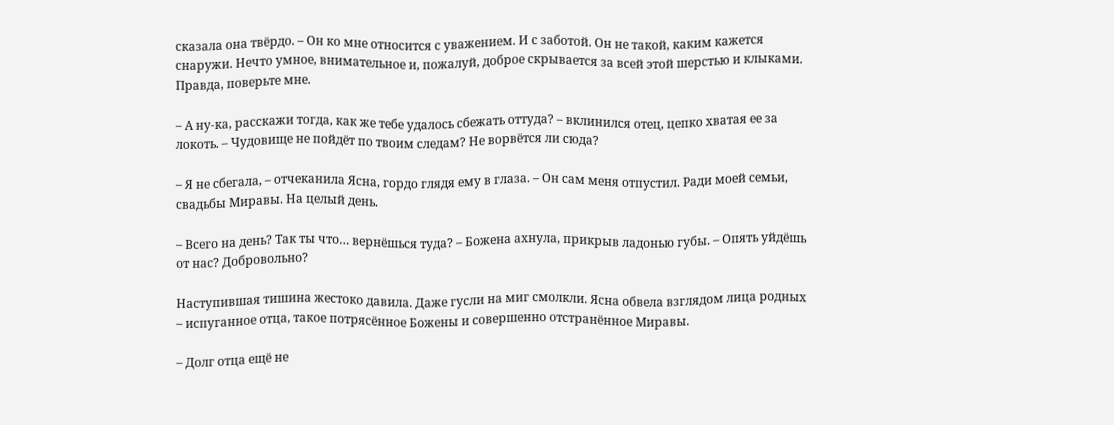сказала она твёрдо. – Он ко мне относится с уважением. И с заботой. Он не такой, каким кажется снаружи. Нечто умное, внимательное и, пожалуй, доброе скрывается за всей этой шерстью и клыками. Правда, поверьте мне.

– А ну-ка, расскажи тогда, как же тебе удалось сбежать оттуда? – вклинился отец, цепко хватая ее за локоть. – Чудовище не пойдёт по твоим следам? Не ворвётся ли сюда?

– Я не сбегала, – отчеканила Ясна, гордо глядя ему в глаза. – Он сам меня отпустил. Ради моей семьи, свадьбы Миравы. На целый день.

– Всего на день? Так ты что… вернёшься туда? – Божена ахнула, прикрыв ладонью губы. – Опять уйдёшь от нас? Добровольно?

Наступившая тишина жестоко давила. Даже гусли на миг смолкли. Ясна обвела взглядом лица родных – испуганное отца, такое потрясённое Божены и совершенно отстранённое Миравы.

– Долг отца ещё не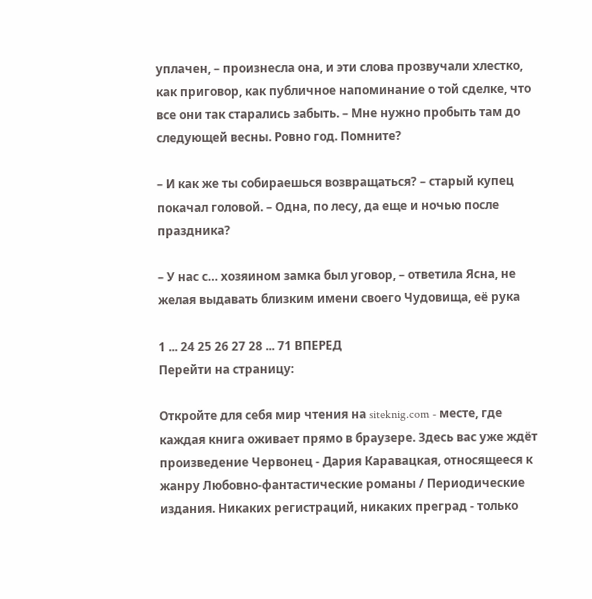уплачен, – произнесла она, и эти слова прозвучали хлестко, как приговор, как публичное напоминание о той сделке, что все они так старались забыть. – Мне нужно пробыть там до следующей весны. Ровно год. Помните?

– И как же ты собираешься возвращаться? – старый купец покачал головой. – Одна, по лесу, да еще и ночью после праздника?

– У нас с… хозяином замка был уговор, – ответила Ясна, не желая выдавать близким имени своего Чудовища, её рука

1 ... 24 25 26 27 28 ... 71 ВПЕРЕД
Перейти на страницу:

Откройте для себя мир чтения на siteknig.com - месте, где каждая книга оживает прямо в браузере. Здесь вас уже ждёт произведение Червонец - Дария Каравацкая, относящееся к жанру Любовно-фантастические романы / Периодические издания. Никаких регистраций, никаких преград - только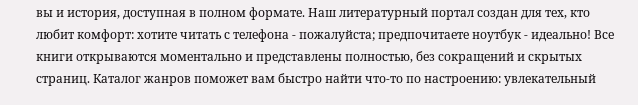вы и история, доступная в полном формате. Наш литературный портал создан для тех, кто любит комфорт: хотите читать с телефона - пожалуйста; предпочитаете ноутбук - идеально! Все книги открываются моментально и представлены полностью, без сокращений и скрытых страниц. Каталог жанров поможет вам быстро найти что-то по настроению: увлекательный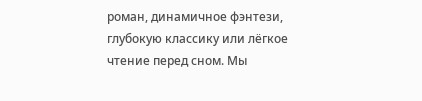роман, динамичное фэнтези, глубокую классику или лёгкое чтение перед сном. Мы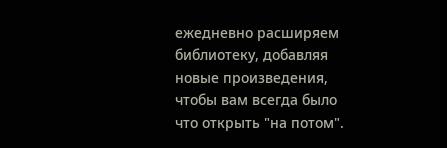ежедневно расширяем библиотеку, добавляя новые произведения, чтобы вам всегда было что открыть "на потом".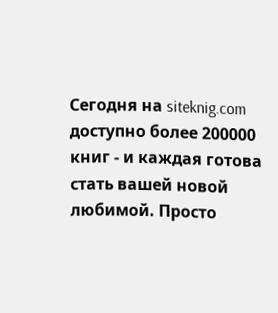Сегодня на siteknig.com доступно более 200000 книг - и каждая готова стать вашей новой любимой. Просто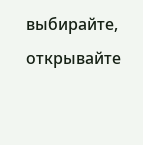выбирайте, открывайте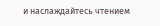и наслаждайтесь чтением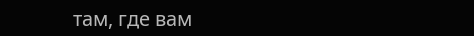там, где вам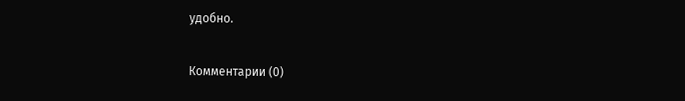удобно.

Комментарии (0)